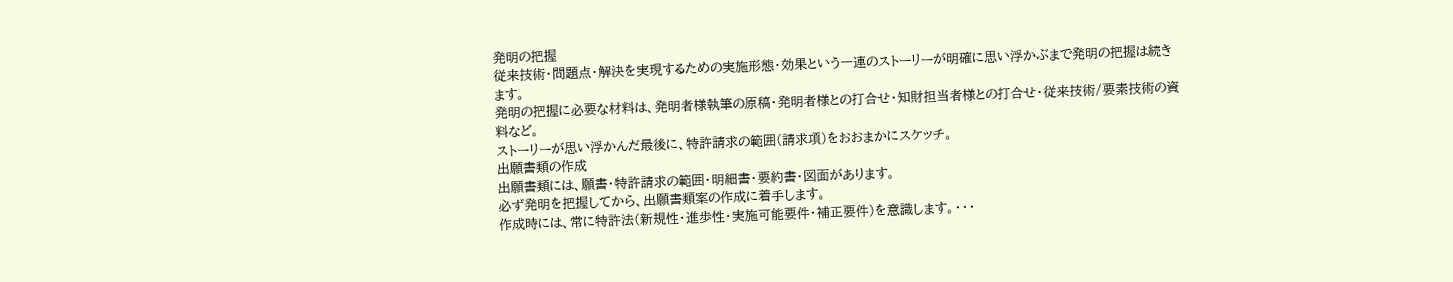発明の把握
従来技術・問題点・解決を実現するための実施形態・効果という一連のストーリーが明確に思い浮かぶまで発明の把握は続きます。
発明の把握に必要な材料は、発明者様執筆の原稿・発明者様との打合せ・知財担当者様との打合せ・従来技術/要素技術の資料など。
ストーリーが思い浮かんだ最後に、特許請求の範囲(請求項)をおおまかにスケッチ。
出願書類の作成
出願書類には、願書・特許請求の範囲・明細書・要約書・図面があります。
必ず発明を把握してから、出願書類案の作成に着手します。
作成時には、常に特許法(新規性・進歩性・実施可能要件・補正要件)を意識します。・・・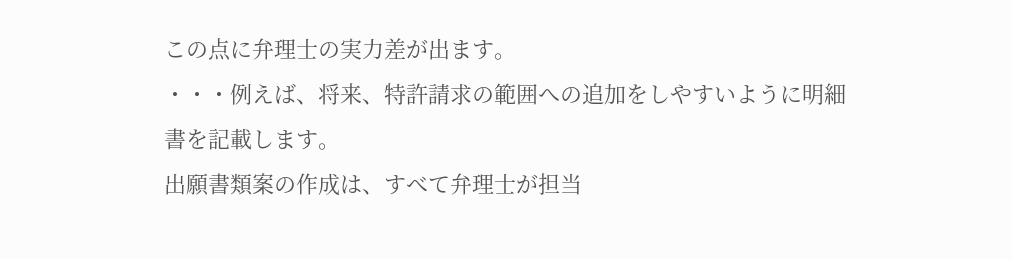この点に弁理士の実力差が出ます。
・・・例えば、将来、特許請求の範囲への追加をしやすいように明細書を記載します。
出願書類案の作成は、すべて弁理士が担当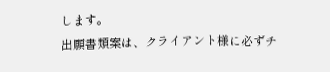します。
出願書類案は、クライアント様に必ずチ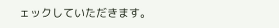ェックしていただきます。